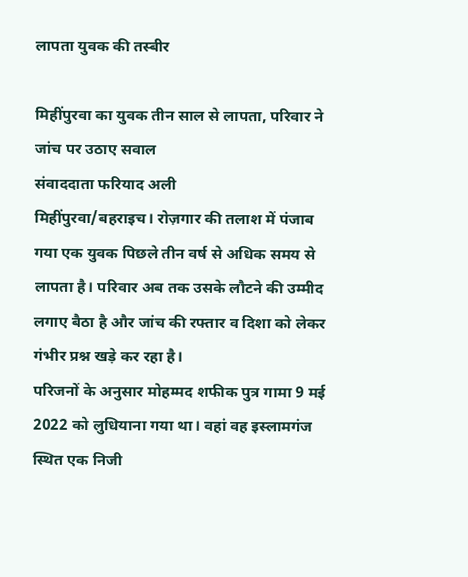लापता युवक की तस्बीर

मिहींपुरवा का युवक तीन साल से लापता, परिवार ने जांच पर उठाए सवाल
संवाददाता फरियाद अली
मिहींपुरवा/बहराइच। रोज़गार की तलाश में पंजाब गया एक युवक पिछले तीन वर्ष से अधिक समय से लापता है। परिवार अब तक उसके लौटने की उम्मीद लगाए बैठा है और जांच की रफ्तार व दिशा को लेकर गंभीर प्रश्न खड़े कर रहा है।
परिजनों के अनुसार मोहम्मद शफीक पुत्र गामा 9 मई 2022 को लुधियाना गया था। वहां वह इस्लामगंज स्थित एक निजी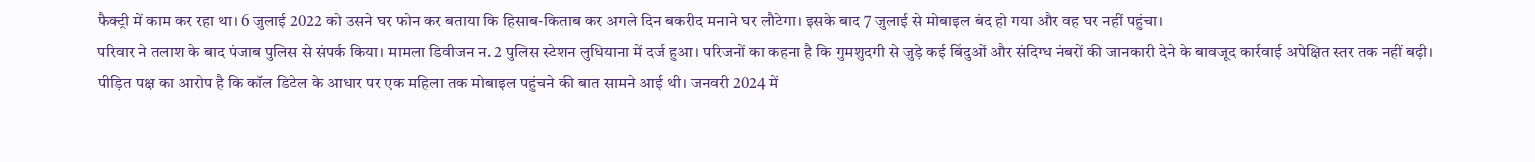फैक्ट्री में काम कर रहा था। 6 जुलाई 2022 को उसने घर फोन कर बताया कि हिसाब-किताब कर अगले दिन बकरीद मनाने घर लौटेगा। इसके बाद 7 जुलाई से मोबाइल बंद हो गया और वह घर नहीं पहुंचा।
परिवार ने तलाश के बाद पंजाब पुलिस से संपर्क किया। मामला डिवीजन न. 2 पुलिस स्टेशन लुधियाना में दर्ज हुआ। परिजनों का कहना है कि गुमशुदगी से जुड़े कई बिंदुओं और संदिग्ध नंबरों की जानकारी देने के बावजूद कार्रवाई अपेक्षित स्तर तक नहीं बढ़ी।
पीड़ित पक्ष का आरोप है कि कॉल डिटेल के आधार पर एक महिला तक मोबाइल पहुंचने की बात सामने आई थी। जनवरी 2024 में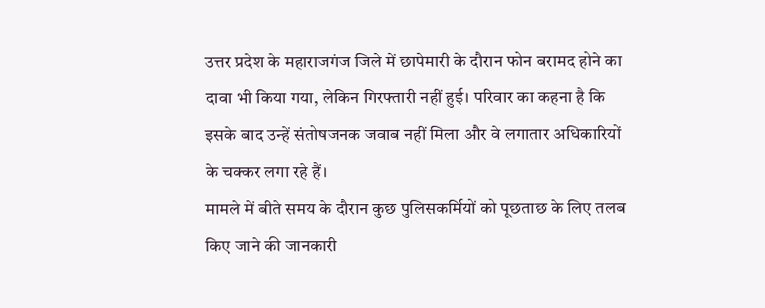उत्तर प्रदेश के महाराजगंज जिले में छापेमारी के दौरान फोन बरामद होने का दावा भी किया गया, लेकिन गिरफ्तारी नहीं हुई। परिवार का कहना है कि इसके बाद उन्हें संतोषजनक जवाब नहीं मिला और वे लगातार अधिकारियों के चक्कर लगा रहे हैं।
मामले में बीते समय के दौरान कुछ पुलिसकर्मियों को पूछताछ के लिए तलब किए जाने की जानकारी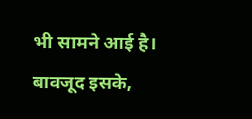भी सामने आई है। बावजूद इसके,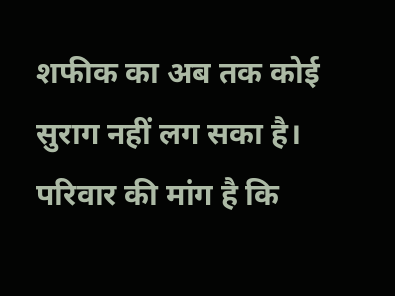शफीक का अब तक कोई सुराग नहीं लग सका है।
परिवार की मांग है कि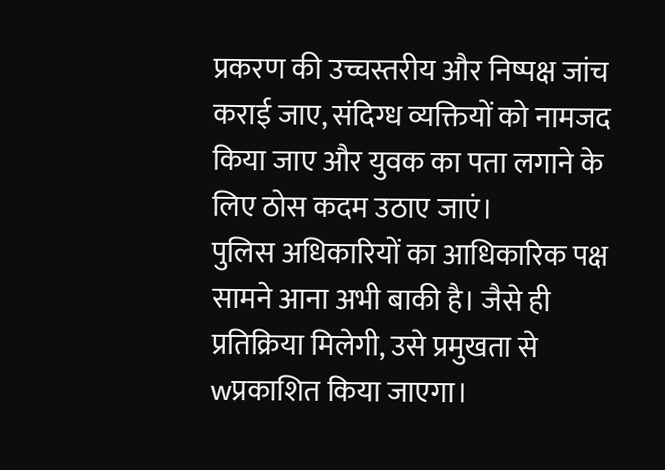प्रकरण की उच्चस्तरीय और निष्पक्ष जांच कराई जाए, संदिग्ध व्यक्तियों को नामजद किया जाए और युवक का पता लगाने के लिए ठोस कदम उठाए जाएं।
पुलिस अधिकारियों का आधिकारिक पक्ष सामने आना अभी बाकी है। जैसे ही प्रतिक्रिया मिलेगी, उसे प्रमुखता से wप्रकाशित किया जाएगा।